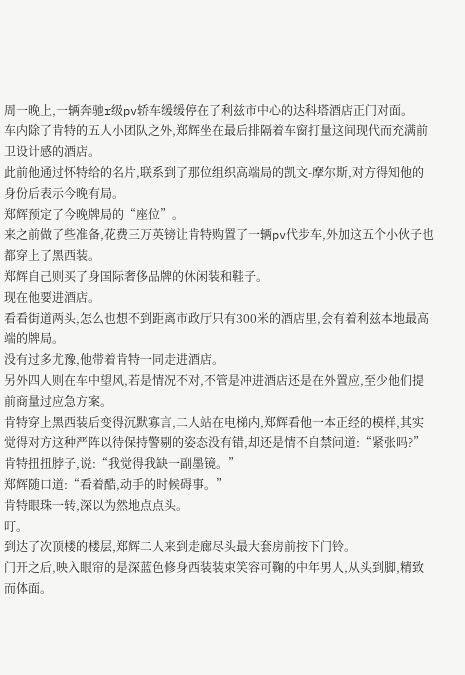周一晚上,一辆奔驰r级pv轿车缓缓停在了利兹市中心的达科塔酒店正门对面。
车内除了肯特的五人小团队之外,郑辉坐在最后排隔着车窗打量这间现代而充满前卫设计感的酒店。
此前他通过怀特给的名片,联系到了那位组织高端局的凯文-摩尔斯,对方得知他的身份后表示今晚有局。
郑辉预定了今晚牌局的“座位”。
来之前做了些准备,花费三万英镑让肯特购置了一辆pv代步车,外加这五个小伙子也都穿上了黑西装。
郑辉自己则买了身国际奢侈品牌的休闲装和鞋子。
现在他要进酒店。
看看街道两头,怎么也想不到距离市政厅只有300米的酒店里,会有着利兹本地最高端的牌局。
没有过多尤豫,他带着肯特一同走进酒店。
另外四人则在车中望风,若是情况不对,不管是冲进酒店还是在外置应,至少他们提前商量过应急方案。
肯特穿上黑西装后变得沉默寡言,二人站在电梯内,郑辉看他一本正经的模样,其实觉得对方这种严阵以待保持警剔的姿态没有错,却还是情不自禁问道:“紧张吗?”
肯特扭扭脖子,说:“我觉得我缺一副墨镜。”
郑辉随口道:“看着酷,动手的时候碍事。”
肯特眼珠一转,深以为然地点点头。
叮。
到达了次顶楼的楼层,郑辉二人来到走廊尽头最大套房前按下门铃。
门开之后,映入眼帘的是深蓝色修身西装装束笑容可鞠的中年男人,从头到脚,精致而体面。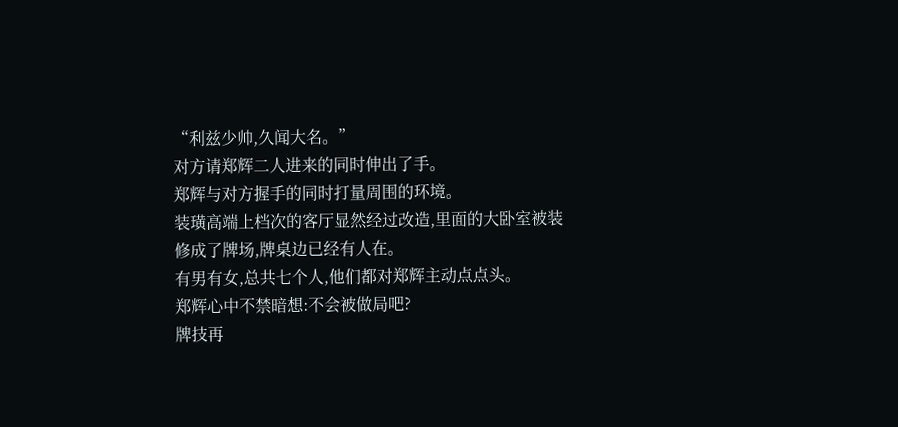“利兹少帅,久闻大名。”
对方请郑辉二人进来的同时伸出了手。
郑辉与对方握手的同时打量周围的环境。
装璜高端上档次的客厅显然经过改造,里面的大卧室被装修成了牌场,牌桌边已经有人在。
有男有女,总共七个人,他们都对郑辉主动点点头。
郑辉心中不禁暗想:不会被做局吧?
牌技再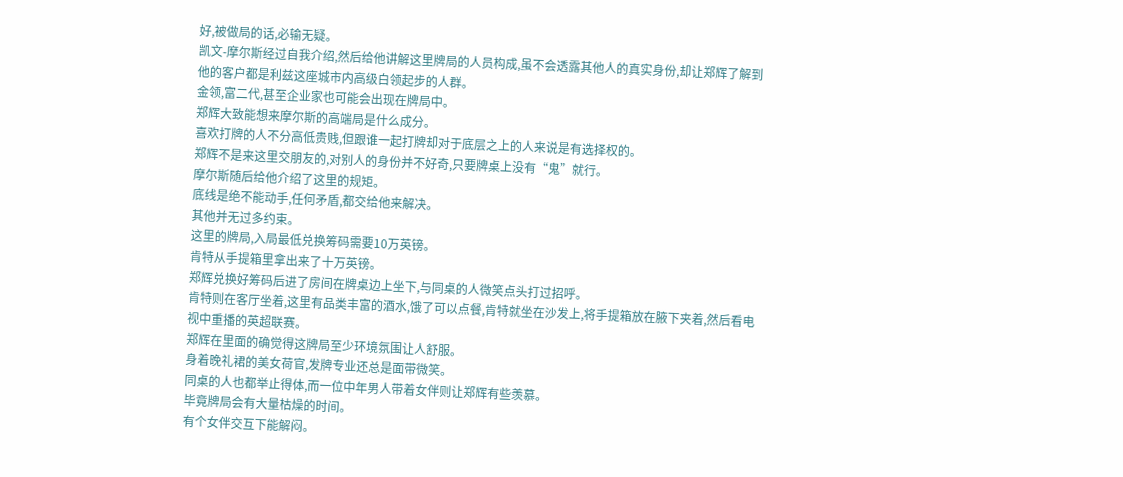好,被做局的话,必输无疑。
凯文-摩尔斯经过自我介绍,然后给他讲解这里牌局的人员构成,虽不会透露其他人的真实身份,却让郑辉了解到他的客户都是利兹这座城市内高级白领起步的人群。
金领,富二代,甚至企业家也可能会出现在牌局中。
郑辉大致能想来摩尔斯的高端局是什么成分。
喜欢打牌的人不分高低贵贱,但跟谁一起打牌却对于底层之上的人来说是有选择权的。
郑辉不是来这里交朋友的,对别人的身份并不好奇,只要牌桌上没有“鬼”就行。
摩尔斯随后给他介绍了这里的规矩。
底线是绝不能动手,任何矛盾,都交给他来解决。
其他并无过多约束。
这里的牌局,入局最低兑换筹码需要10万英镑。
肯特从手提箱里拿出来了十万英镑。
郑辉兑换好筹码后进了房间在牌桌边上坐下,与同桌的人微笑点头打过招呼。
肯特则在客厅坐着,这里有品类丰富的酒水,饿了可以点餐,肯特就坐在沙发上,将手提箱放在腋下夹着,然后看电视中重播的英超联赛。
郑辉在里面的确觉得这牌局至少环境氛围让人舒服。
身着晚礼裙的美女荷官,发牌专业还总是面带微笑。
同桌的人也都举止得体,而一位中年男人带着女伴则让郑辉有些羡慕。
毕竟牌局会有大量枯燥的时间。
有个女伴交互下能解闷。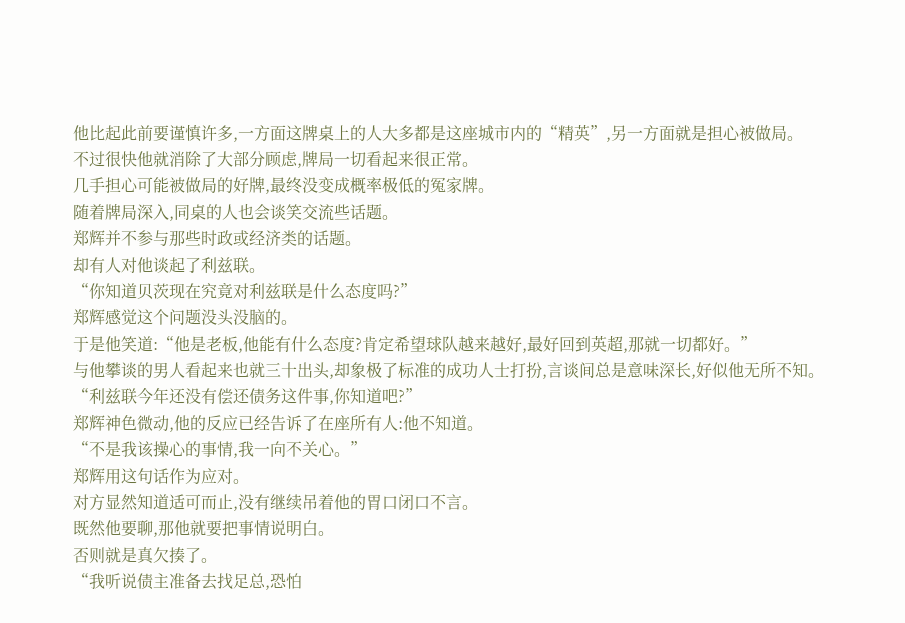他比起此前要谨慎许多,一方面这牌桌上的人大多都是这座城市内的“精英”,另一方面就是担心被做局。
不过很快他就消除了大部分顾虑,牌局一切看起来很正常。
几手担心可能被做局的好牌,最终没变成概率极低的冤家牌。
随着牌局深入,同桌的人也会谈笑交流些话题。
郑辉并不参与那些时政或经济类的话题。
却有人对他谈起了利兹联。
“你知道贝茨现在究竟对利兹联是什么态度吗?”
郑辉感觉这个问题没头没脑的。
于是他笑道:“他是老板,他能有什么态度?肯定希望球队越来越好,最好回到英超,那就一切都好。”
与他攀谈的男人看起来也就三十出头,却象极了标准的成功人士打扮,言谈间总是意味深长,好似他无所不知。
“利兹联今年还没有偿还债务这件事,你知道吧?”
郑辉神色微动,他的反应已经告诉了在座所有人:他不知道。
“不是我该操心的事情,我一向不关心。”
郑辉用这句话作为应对。
对方显然知道适可而止,没有继续吊着他的胃口闭口不言。
既然他要聊,那他就要把事情说明白。
否则就是真欠揍了。
“我听说债主准备去找足总,恐怕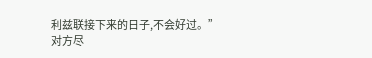利兹联接下来的日子,不会好过。”
对方尽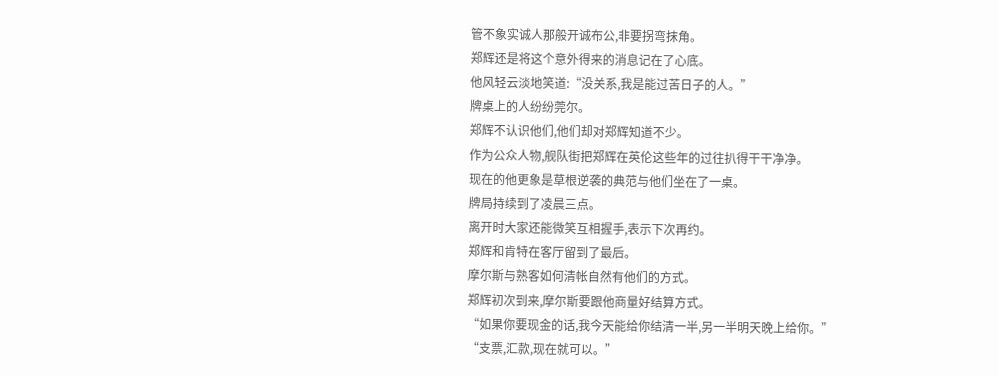管不象实诚人那般开诚布公,非要拐弯抹角。
郑辉还是将这个意外得来的消息记在了心底。
他风轻云淡地笑道:“没关系,我是能过苦日子的人。”
牌桌上的人纷纷莞尔。
郑辉不认识他们,他们却对郑辉知道不少。
作为公众人物,舰队街把郑辉在英伦这些年的过往扒得干干净净。
现在的他更象是草根逆袭的典范与他们坐在了一桌。
牌局持续到了凌晨三点。
离开时大家还能微笑互相握手,表示下次再约。
郑辉和肯特在客厅留到了最后。
摩尔斯与熟客如何清帐自然有他们的方式。
郑辉初次到来,摩尔斯要跟他商量好结算方式。
“如果你要现金的话,我今天能给你结清一半,另一半明天晚上给你。”
“支票,汇款,现在就可以。”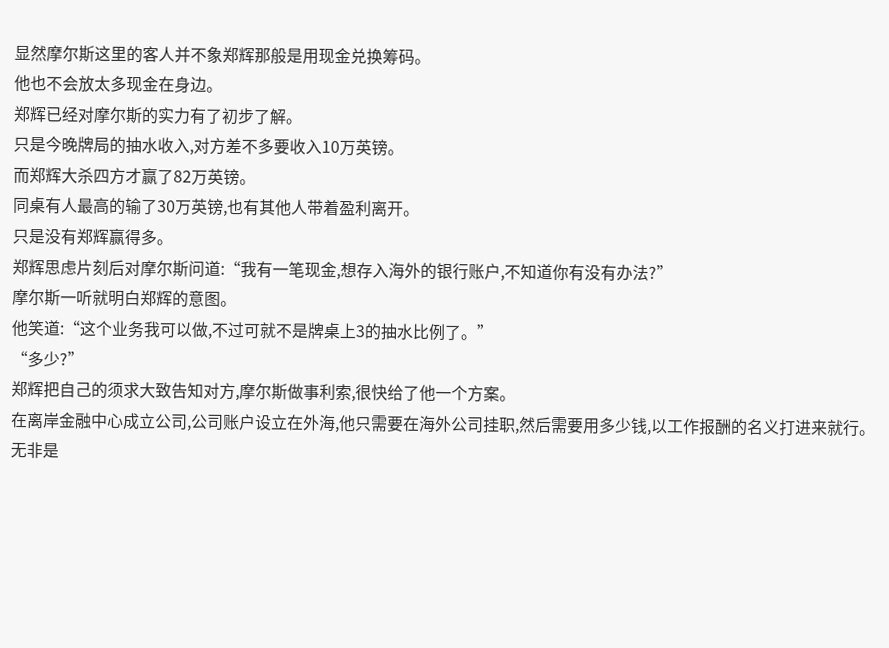显然摩尔斯这里的客人并不象郑辉那般是用现金兑换筹码。
他也不会放太多现金在身边。
郑辉已经对摩尔斯的实力有了初步了解。
只是今晚牌局的抽水收入,对方差不多要收入10万英镑。
而郑辉大杀四方才赢了82万英镑。
同桌有人最高的输了30万英镑,也有其他人带着盈利离开。
只是没有郑辉赢得多。
郑辉思虑片刻后对摩尔斯问道:“我有一笔现金,想存入海外的银行账户,不知道你有没有办法?”
摩尔斯一听就明白郑辉的意图。
他笑道:“这个业务我可以做,不过可就不是牌桌上3的抽水比例了。”
“多少?”
郑辉把自己的须求大致告知对方,摩尔斯做事利索,很快给了他一个方案。
在离岸金融中心成立公司,公司账户设立在外海,他只需要在海外公司挂职,然后需要用多少钱,以工作报酬的名义打进来就行。
无非是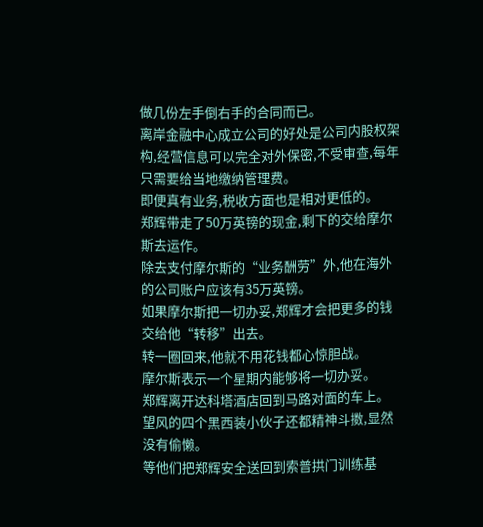做几份左手倒右手的合同而已。
离岸金融中心成立公司的好处是公司内股权架构,经营信息可以完全对外保密,不受审查,每年只需要给当地缴纳管理费。
即便真有业务,税收方面也是相对更低的。
郑辉带走了50万英镑的现金,剩下的交给摩尔斯去运作。
除去支付摩尔斯的“业务酬劳”外,他在海外的公司账户应该有35万英镑。
如果摩尔斯把一切办妥,郑辉才会把更多的钱交给他“转移”出去。
转一圈回来,他就不用花钱都心惊胆战。
摩尔斯表示一个星期内能够将一切办妥。
郑辉离开达科塔酒店回到马路对面的车上。
望风的四个黑西装小伙子还都精神斗擞,显然没有偷懒。
等他们把郑辉安全送回到索普拱门训练基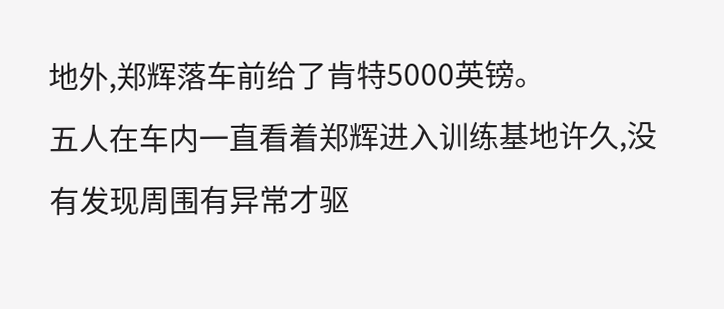地外,郑辉落车前给了肯特5000英镑。
五人在车内一直看着郑辉进入训练基地许久,没有发现周围有异常才驱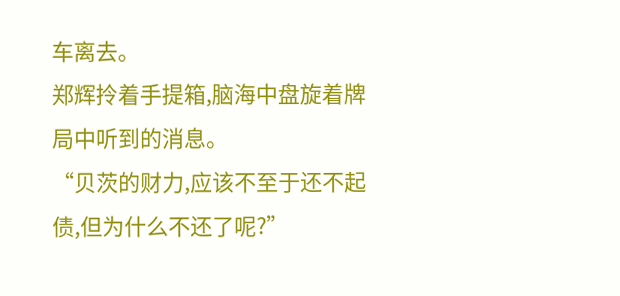车离去。
郑辉拎着手提箱,脑海中盘旋着牌局中听到的消息。
“贝茨的财力,应该不至于还不起债,但为什么不还了呢?”